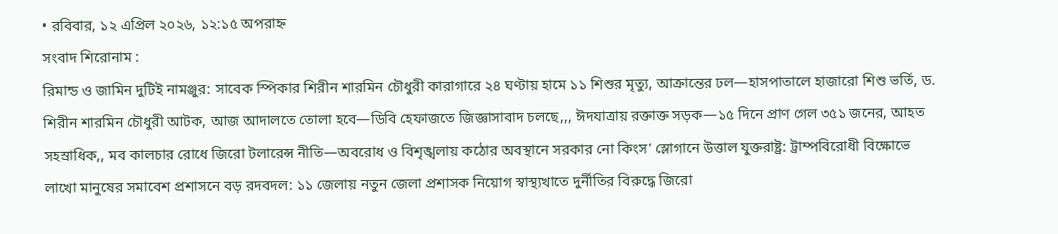• রবিবার, ১২ এপ্রিল ২০২৬, ১২:১৫ অপরাহ্ন
সংবাদ শিরোনাম :
রিমান্ড ও জামিন দুটিই নামঞ্জুর: সাবেক স্পিকার শিরীন শারমিন চৌধুরী কারাগারে ২৪ ঘণ্টায় হামে ১১ শিশুর মৃত্যু, আক্রান্তের ঢল—হাসপাতালে হাজারো শিশু ভর্তি, ড. শিরীন শারমিন চৌধুরী আটক, আজ আদালতে তোলা হবে—ডিবি হেফাজতে জিজ্ঞাসাবাদ চলছে,,, ঈদযাত্রায় রক্তাক্ত সড়ক—১৫ দিনে প্রাণ গেল ৩৫১ জনের, আহত সহস্রাধিক,, মব কালচার রোধে জিরো টলারেন্স নীতি—অবরোধ ও বিশৃঙ্খলায় কঠোর অবস্থানে সরকার নো কিংস’ স্লোগানে উত্তাল যুক্তরাষ্ট্র: ট্রাম্পবিরোধী বিক্ষোভে লাখো মানুষের সমাবেশ প্রশাসনে বড় রদবদল: ১১ জেলায় নতুন জেলা প্রশাসক নিয়োগ স্বাস্থ্যখাতে দুর্নীতির বিরুদ্ধে জিরো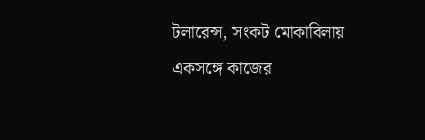টলারেন্স, সংকট মোকাবিলায় একসঙ্গে কাজের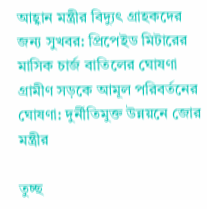আহ্বান মন্ত্রীর বিদ্যুৎ গ্রাহকদের জন্য সুখবর: প্রিপেইড মিটারের মাসিক চার্জ বাতিলের ঘোষণা গ্রামীণ সড়কে আমূল পরিবর্তনের ঘোষণা: দুর্নীতিমুক্ত উন্নয়নে জোর মন্ত্রীর

তুচ্ছ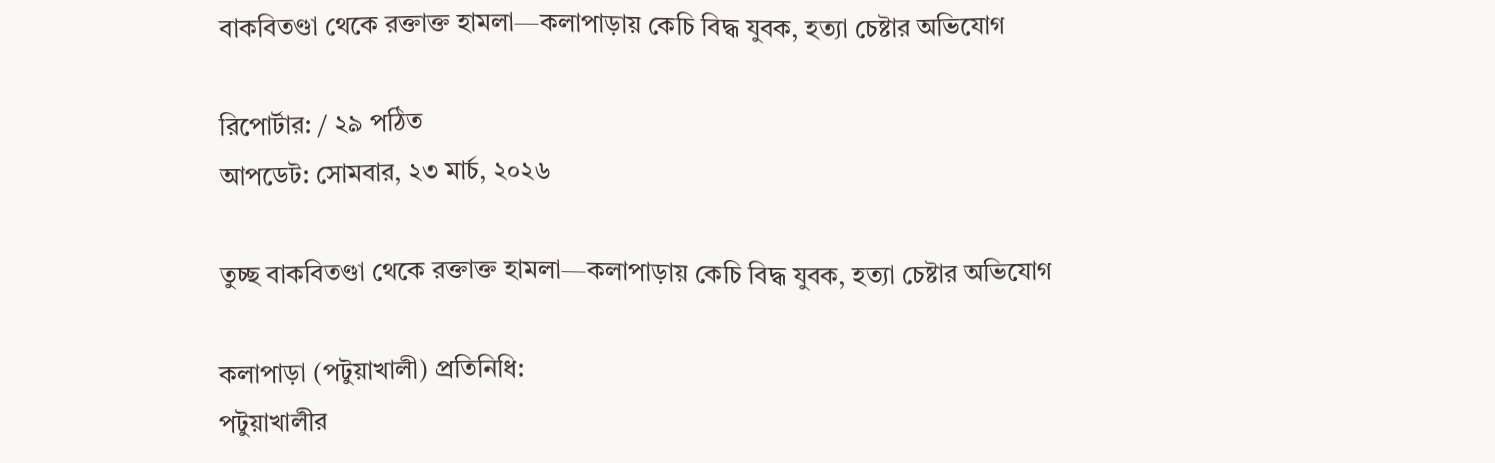বাকবিতণ্ডা থেকে রক্তাক্ত হামলা—কলাপাড়ায় কেচি বিদ্ধ যুবক, হত্যা চেষ্টার অভিযোগ

রিপোর্টার: / ২৯ পঠিত
আপডেট: সোমবার, ২৩ মার্চ, ২০২৬

তুচ্ছ বাকবিতণ্ডা থেকে রক্তাক্ত হামলা—কলাপাড়ায় কেচি বিদ্ধ যুবক, হত্যা চেষ্টার অভিযোগ

কলাপাড়া (পটুয়াখালী) প্রতিনিধি:
পটুয়াখালীর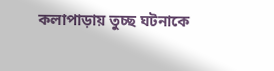কলাপাড়ায় তুচ্ছ ঘটনাকে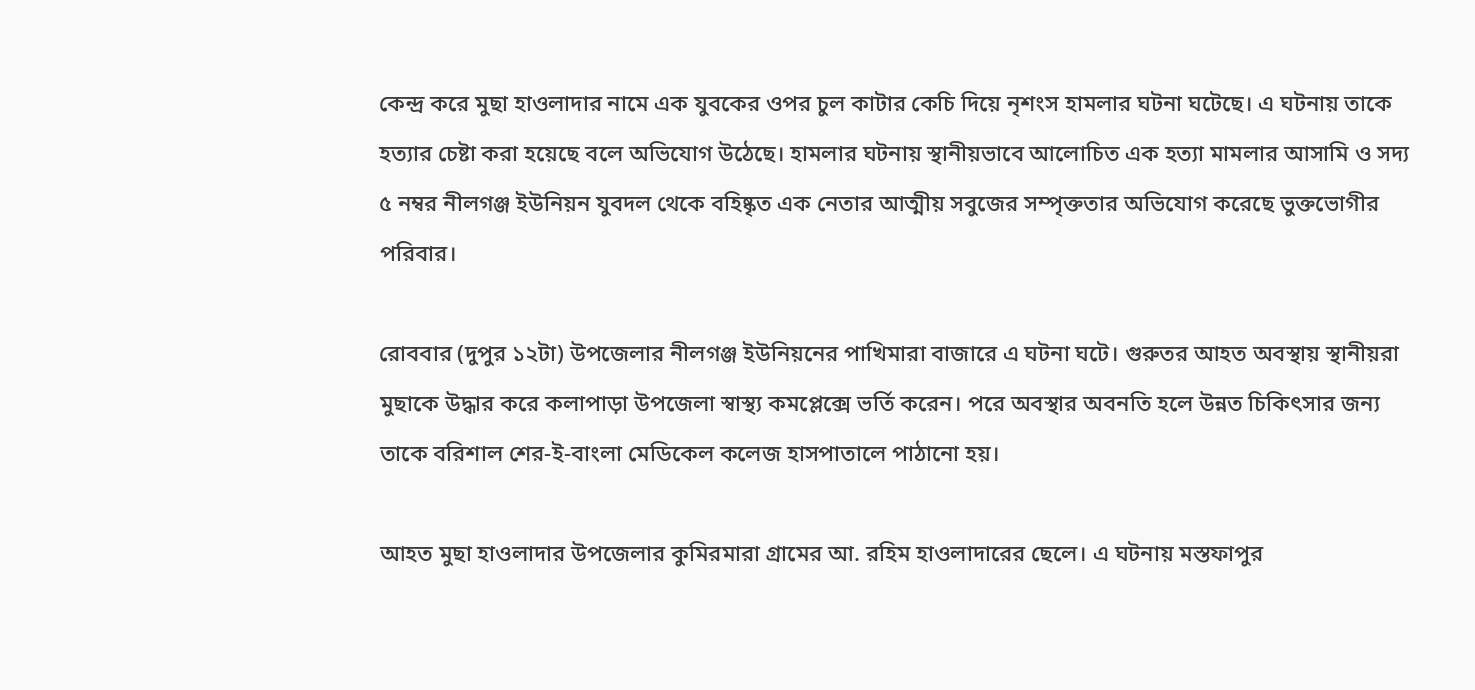কেন্দ্র করে মুছা হাওলাদার নামে এক যুবকের ওপর চুল কাটার কেচি দিয়ে নৃশংস হামলার ঘটনা ঘটেছে। এ ঘটনায় তাকে হত্যার চেষ্টা করা হয়েছে বলে অভিযোগ উঠেছে। হামলার ঘটনায় স্থানীয়ভাবে আলোচিত এক হত্যা মামলার আসামি ও সদ্য ৫ নম্বর নীলগঞ্জ ইউনিয়ন যুবদল থেকে বহিষ্কৃত এক নেতার আত্মীয় সবুজের সম্পৃক্ততার অভিযোগ করেছে ভুক্তভোগীর পরিবার।

রোববার (দুপুর ১২টা) উপজেলার নীলগঞ্জ ইউনিয়নের পাখিমারা বাজারে এ ঘটনা ঘটে। গুরুতর আহত অবস্থায় স্থানীয়রা মুছাকে উদ্ধার করে কলাপাড়া উপজেলা স্বাস্থ্য কমপ্লেক্সে ভর্তি করেন। পরে অবস্থার অবনতি হলে উন্নত চিকিৎসার জন্য তাকে বরিশাল শের-ই-বাংলা মেডিকেল কলেজ হাসপাতালে পাঠানো হয়।

আহত মুছা হাওলাদার উপজেলার কুমিরমারা গ্রামের আ. রহিম হাওলাদারের ছেলে। এ ঘটনায় মস্তফাপুর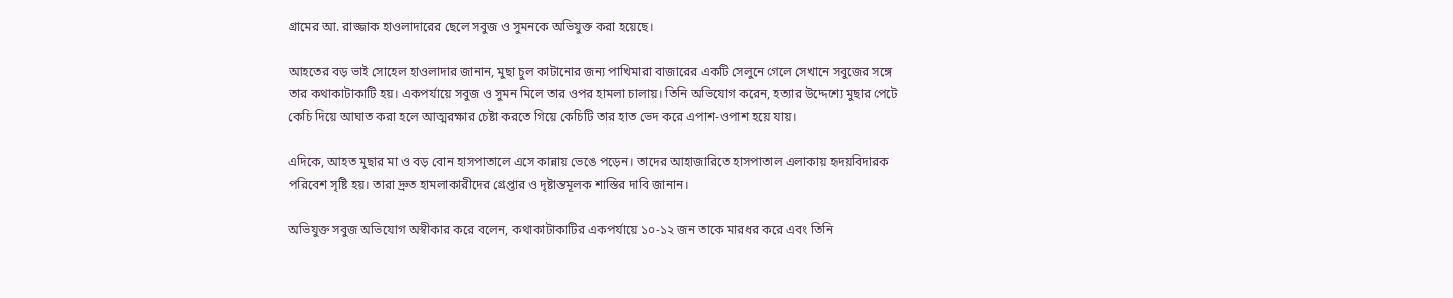গ্রামের আ. রাজ্জাক হাওলাদারের ছেলে সবুজ ও সুমনকে অভিযুক্ত করা হয়েছে।

আহতের বড় ভাই সোহেল হাওলাদার জানান, মুছা চুল কাটানোর জন্য পাখিমারা বাজারের একটি সেলুনে গেলে সেখানে সবুজের সঙ্গে তার কথাকাটাকাটি হয়। একপর্যায়ে সবুজ ও সুমন মিলে তার ওপর হামলা চালায়। তিনি অভিযোগ করেন, হত্যার উদ্দেশ্যে মুছার পেটে কেচি দিয়ে আঘাত করা হলে আত্মরক্ষার চেষ্টা করতে গিয়ে কেচিটি তার হাত ভেদ করে এপাশ-ওপাশ হয়ে যায়।

এদিকে, আহত মুছার মা ও বড় বোন হাসপাতালে এসে কান্নায় ভেঙে পড়েন। তাদের আহাজারিতে হাসপাতাল এলাকায় হৃদয়বিদারক পরিবেশ সৃষ্টি হয়। তারা দ্রুত হামলাকারীদের গ্রেপ্তার ও দৃষ্টান্তমূলক শাস্তির দাবি জানান।

অভিযুক্ত সবুজ অভিযোগ অস্বীকার করে বলেন, কথাকাটাকাটির একপর্যায়ে ১০-১২ জন তাকে মারধর করে এবং তিনি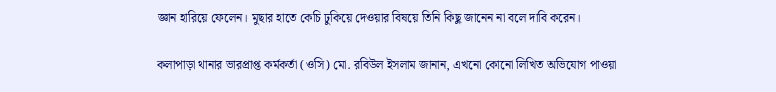জ্ঞান হারিয়ে ফেলেন। মুছার হাতে কেচি ঢুকিয়ে দেওয়ার বিষয়ে তিনি কিছু জানেন না বলে দাবি করেন।

কলাপাড়া থানার ভারপ্রাপ্ত কর্মকর্তা (ওসি) মো. রবিউল ইসলাম জানান, এখনো কোনো লিখিত অভিযোগ পাওয়া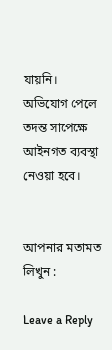যায়নি। অভিযোগ পেলে তদন্ত সাপেক্ষে আইনগত ব্যবস্থা নেওয়া হবে।


আপনার মতামত লিখুন :

Leave a Reply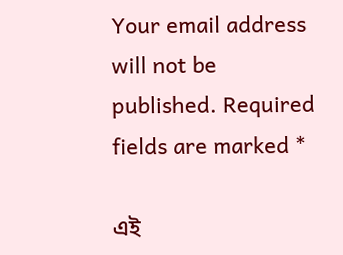Your email address will not be published. Required fields are marked *

এই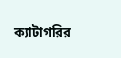ক্যাটাগরির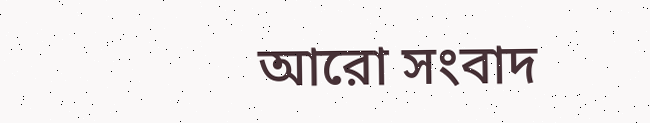আরো সংবাদ